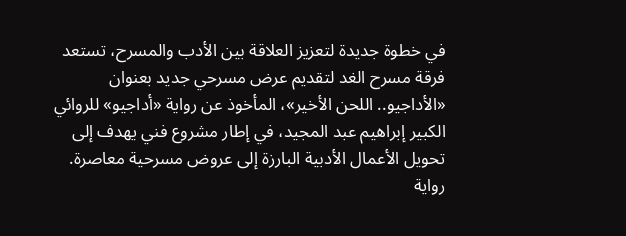في خطوة جديدة لتعزيز العلاقة بين الأدب والمسرح، تستعد فرقة مسرح الغد لتقديم عرض مسرحي جديد بعنوان «الأداجيو.. اللحن الأخير»، المأخوذ عن رواية «أداجيو» للروائي الكبير إبراهيم عبد المجيد، في إطار مشروع فني يهدف إلى تحويل الأعمال الأدبية البارزة إلى عروض مسرحية معاصرة.
رواية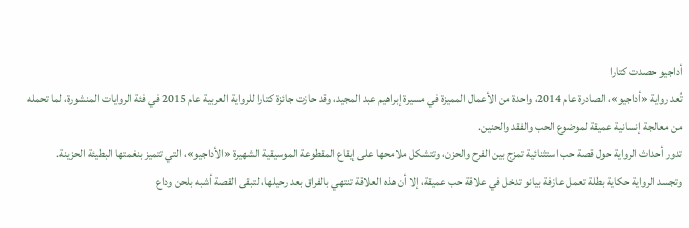أداجيو حصدت كتارا
تُعد رواية «أداجيو»، الصادرة عام 2014، واحدة من الأعمال المميزة في مسيرة إبراهيم عبد المجيد، وقد حازت جائزة كتارا للرواية العربية عام 2015 في فئة الروايات المنشورة، لما تحمله من معالجة إنسانية عميقة لموضوع الحب والفقد والحنين.
تدور أحداث الرواية حول قصة حب استثنائية تمزج بين الفرح والحزن، وتتشكل ملامحها على إيقاع المقطوعة الموسيقية الشهيرة «الأداجيو»، التي تتميز بنغمتها البطيئة الحزينة.
وتجسد الرواية حكاية بطلة تعمل عازفة بيانو تدخل في علاقة حب عميقة، إلا أن هذه العلاقة تنتهي بالفراق بعد رحيلها، لتبقى القصة أشبه بلحن وداع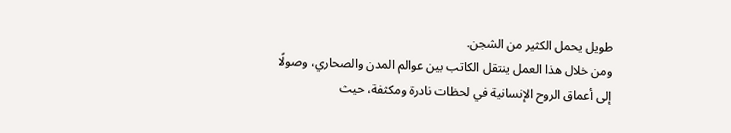طويل يحمل الكثير من الشجن.
ومن خلال هذا العمل ينتقل الكاتب بين عوالم المدن والصحاري، وصولًا إلى أعماق الروح الإنسانية في لحظات نادرة ومكثفة، حيث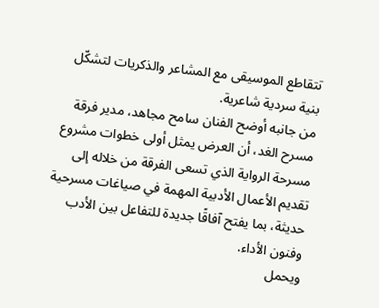تتقاطع الموسيقى مع المشاعر والذكريات لتشكّل بنية سردية شاعرية.
من جانبه أوضح الفنان سامح مجاهد، مدير فرقة مسرح الغد، أن العرض يمثل أولى خطوات مشروع مسرحة الرواية الذي تسعى الفرقة من خلاله إلى تقديم الأعمال الأدبية المهمة في صياغات مسرحية حديثة، بما يفتح آفاقًا جديدة للتفاعل بين الأدب وفنون الأداء.
ويحمل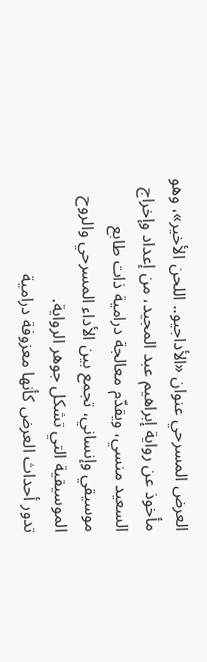العرض المسرحي عنوان «الأداجيو.. اللحن الأخير»، وهو مأخوذ عن رواية إبراهيم عبد المجيد، من إعداد وإخراج السعيد منسي، ويقدّم معالجة درامية ذات طابع موسيقي وإنساني، تجمع بين الأداء المسرحي والروح الموسيقية التي تشكل جوهر الرواية.
تدور أحداث العرض كأنها معزوفة درامية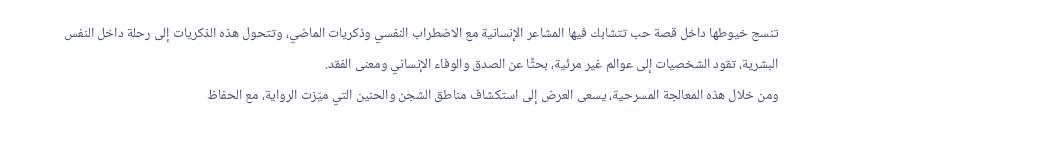تنسج خيوطها داخل قصة حب تتشابك فيها المشاعر الإنسانية مع الاضطراب النفسي وذكريات الماضي، وتتحول هذه الذكريات إلى رحلة داخل النفس البشرية، تقود الشخصيات إلى عوالم غير مرئية، بحثًا عن الصدق والوفاء الإنساني ومعنى الفقد.
ومن خلال هذه المعالجة المسرحية، يسعى العرض إلى استكشاف مناطق الشجن والحنين التي ميّزت الرواية، مع الحفاظ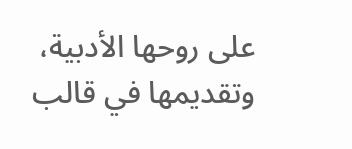على روحها الأدبية، وتقديمها في قالب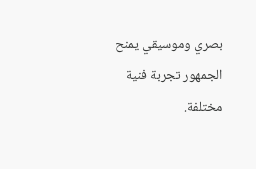بصري وموسيقي يمنح الجمهور تجربة فنية مختلفة.